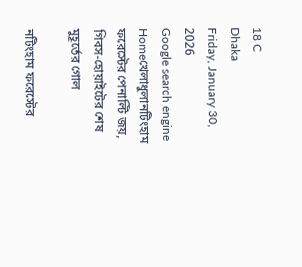18 C
Dhaka
Friday, January 30, 2026
Google search engine
Homeখেলাধুলানটিংহাম ফরেস্টের পেনাল্টি জয়, গিবস-হোয়াইটের শেষ মুহূর্তের গোল

নটিংহাম ফরেস্টের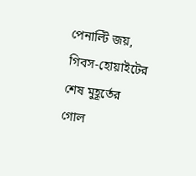পেনাল্টি জয়, গিবস-হোয়াইটের শেষ মুহূর্তের গোল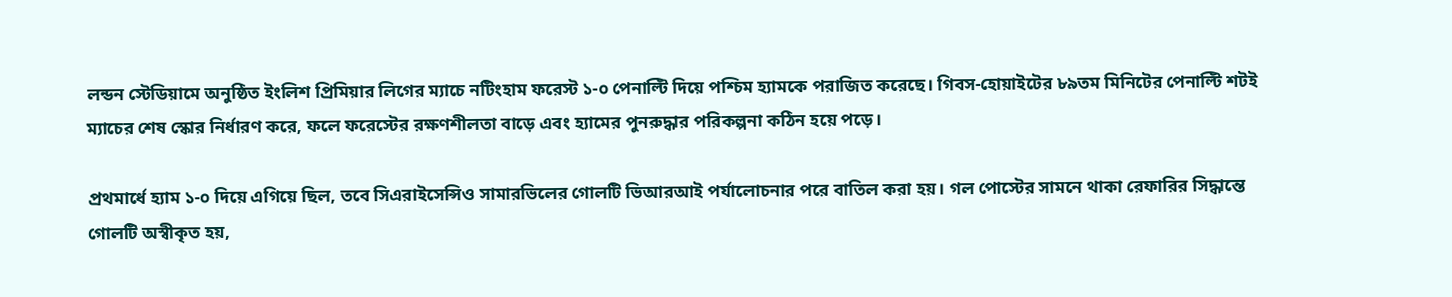লন্ডন স্টেডিয়ামে অনুষ্ঠিত ইংলিশ প্রিমিয়ার লিগের ম্যাচে নটিংহাম ফরেস্ট ১-০ পেনাল্টি দিয়ে পশ্চিম হ্যামকে পরাজিত করেছে। গিবস-হোয়াইটের ৮৯তম মিনিটের পেনাল্টি শটই ম্যাচের শেষ স্কোর নির্ধারণ করে, ফলে ফরেস্টের রক্ষণশীলতা বাড়ে এবং হ্যামের পুনরুদ্ধার পরিকল্পনা কঠিন হয়ে পড়ে।

প্রথমার্ধে হ্যাম ১-০ দিয়ে এগিয়ে ছিল, তবে সিএরাইসেন্সিও সামারভিলের গোলটি ভিআরআই পর্যালোচনার পরে বাতিল করা হয়। গল পোস্টের সামনে থাকা রেফারির সিদ্ধান্তে গোলটি অস্বীকৃত হয়,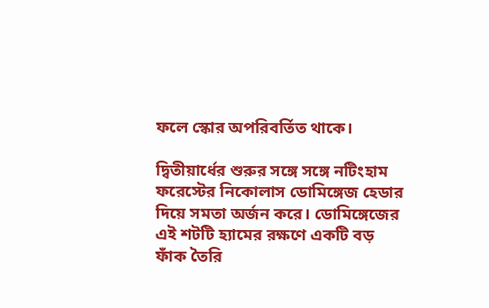ফলে স্কোর অপরিবর্তিত থাকে।

দ্বিতীয়ার্ধের শুরুর সঙ্গে সঙ্গে নটিংহাম ফরেস্টের নিকোলাস ডোমিঙ্গেজ হেডার দিয়ে সমতা অর্জন করে। ডোমিঙ্গেজের এই শটটি হ্যামের রক্ষণে একটি বড় ফাঁক তৈরি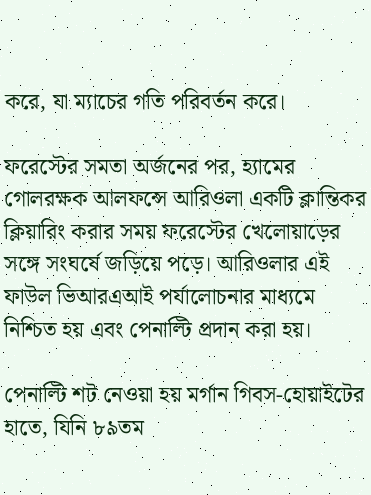করে, যা ম্যাচের গতি পরিবর্তন করে।

ফরেস্টের সমতা অর্জনের পর, হ্যামের গোলরক্ষক আলফন্সে আরিওলা একটি ক্লান্তিকর ক্লিয়ারিং করার সময় ফরেস্টের খেলোয়াড়ের সঙ্গে সংঘর্ষে জড়িয়ে পড়ে। আরিওলার এই ফাউল ভিআরএআই পর্যালোচনার মাধ্যমে নিশ্চিত হয় এবং পেনাল্টি প্রদান করা হয়।

পেনাল্টি শট নেওয়া হয় মর্গান গিবস-হোয়াইটের হাতে, যিনি ৮৯তম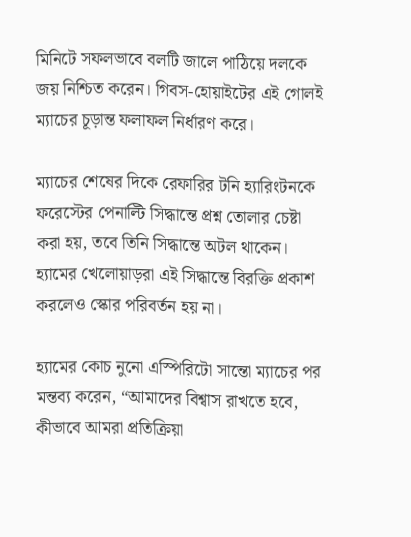মিনিটে সফলভাবে বলটি জালে পাঠিয়ে দলকে জয় নিশ্চিত করেন। গিবস-হোয়াইটের এই গোলই ম্যাচের চূড়ান্ত ফলাফল নির্ধারণ করে।

ম্যাচের শেষের দিকে রেফারির টনি হ্যারিংটনকে ফরেস্টের পেনাল্টি সিদ্ধান্তে প্রশ্ন তোলার চেষ্টা করা হয়, তবে তিনি সিদ্ধান্তে অটল থাকেন। হ্যামের খেলোয়াড়রা এই সিদ্ধান্তে বিরক্তি প্রকাশ করলেও স্কোর পরিবর্তন হয় না।

হ্যামের কোচ নুনো এস্পিরিটো সান্তো ম্যাচের পর মন্তব্য করেন, “আমাদের বিশ্বাস রাখতে হবে, কীভাবে আমরা প্রতিক্রিয়া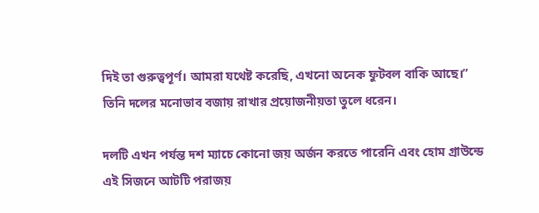দিই তা গুরুত্বপূর্ণ। আমরা যথেষ্ট করেছি, এখনো অনেক ফুটবল বাকি আছে।” তিনি দলের মনোভাব বজায় রাখার প্রয়োজনীয়তা তুলে ধরেন।

দলটি এখন পর্যন্ত দশ ম্যাচে কোনো জয় অর্জন করতে পারেনি এবং হোম গ্রাউন্ডে এই সিজনে আটটি পরাজয়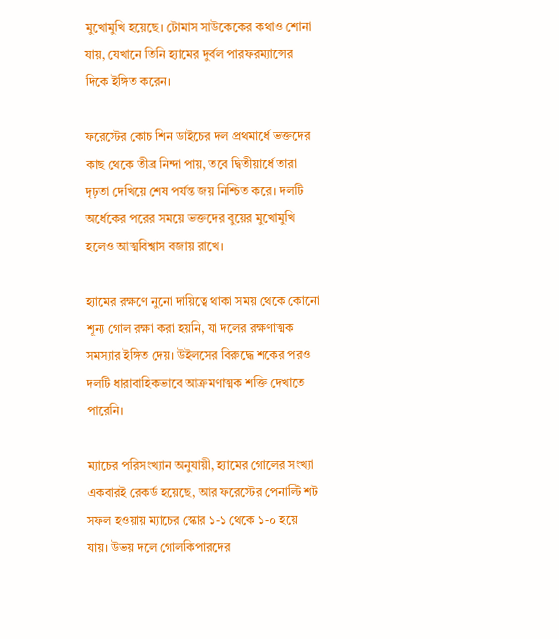মুখোমুখি হয়েছে। টোমাস সাউকেকের কথাও শোনা যায়, যেখানে তিনি হ্যামের দুর্বল পারফরম্যান্সের দিকে ইঙ্গিত করেন।

ফরেস্টের কোচ শিন ডাইচের দল প্রথমার্ধে ভক্তদের কাছ থেকে তীব্র নিন্দা পায়, তবে দ্বিতীয়ার্ধে তারা দৃঢ়তা দেখিয়ে শেষ পর্যন্ত জয় নিশ্চিত করে। দলটি অর্ধেকের পরের সময়ে ভক্তদের বুয়ের মুখোমুখি হলেও আত্মবিশ্বাস বজায় রাখে।

হ্যামের রক্ষণে নুনো দায়িত্বে থাকা সময় থেকে কোনো শূন্য গোল রক্ষা করা হয়নি, যা দলের রক্ষণাত্মক সমস্যার ইঙ্গিত দেয়। উইলসের বিরুদ্ধে শকের পরও দলটি ধারাবাহিকভাবে আক্রমণাত্মক শক্তি দেখাতে পারেনি।

ম্যাচের পরিসংখ্যান অনুযায়ী, হ্যামের গোলের সংখ্যা একবারই রেকর্ড হয়েছে, আর ফরেস্টের পেনাল্টি শট সফল হওয়ায় ম্যাচের স্কোর ১-১ থেকে ১-০ হয়ে যায়। উভয় দলে গোলকিপারদের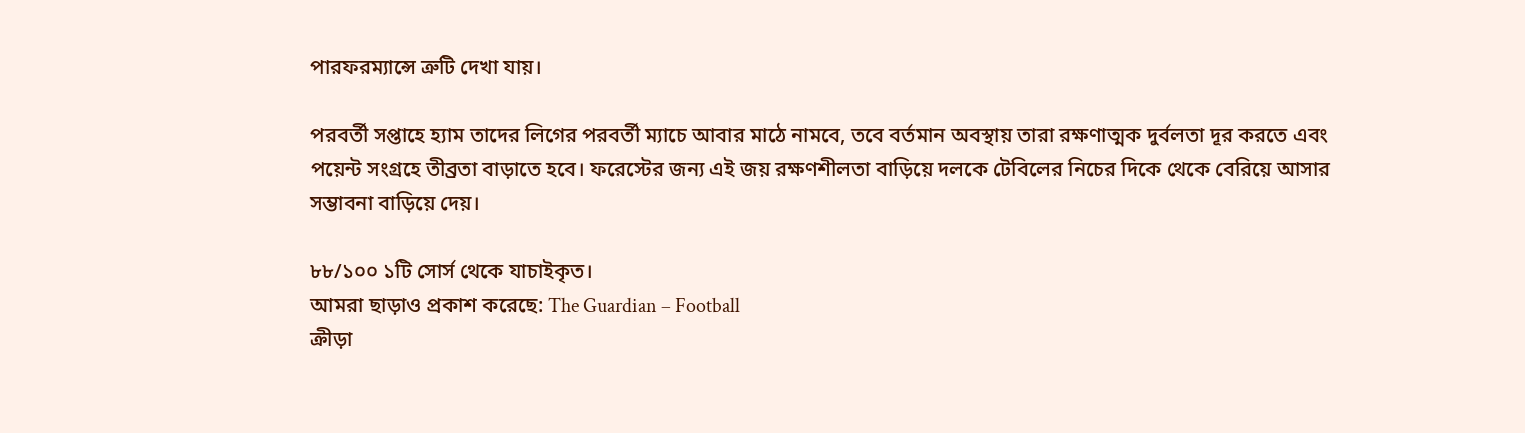পারফরম্যান্সে ত্রুটি দেখা যায়।

পরবর্তী সপ্তাহে হ্যাম তাদের লিগের পরবর্তী ম্যাচে আবার মাঠে নামবে, তবে বর্তমান অবস্থায় তারা রক্ষণাত্মক দুর্বলতা দূর করতে এবং পয়েন্ট সংগ্রহে তীব্রতা বাড়াতে হবে। ফরেস্টের জন্য এই জয় রক্ষণশীলতা বাড়িয়ে দলকে টেবিলের নিচের দিকে থেকে বেরিয়ে আসার সম্ভাবনা বাড়িয়ে দেয়।

৮৮/১০০ ১টি সোর্স থেকে যাচাইকৃত।
আমরা ছাড়াও প্রকাশ করেছে: The Guardian – Football
ক্রীড়া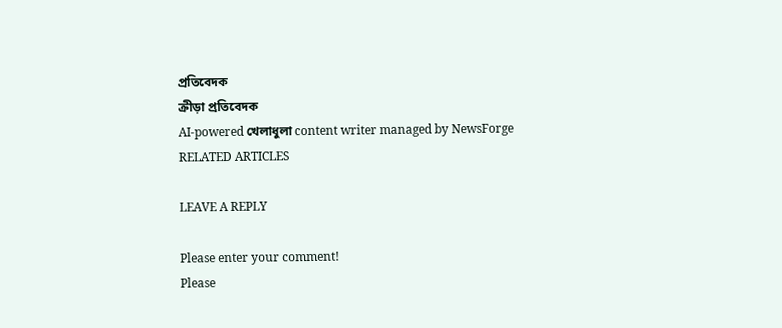প্রতিবেদক
ক্রীড়া প্রতিবেদক
AI-powered খেলাধুলা content writer managed by NewsForge
RELATED ARTICLES

LEAVE A REPLY

Please enter your comment!
Please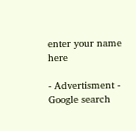enter your name here

- Advertisment -
Google search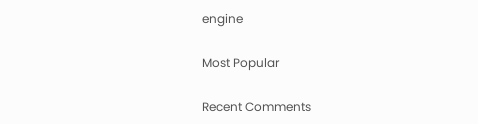engine

Most Popular

Recent Comments